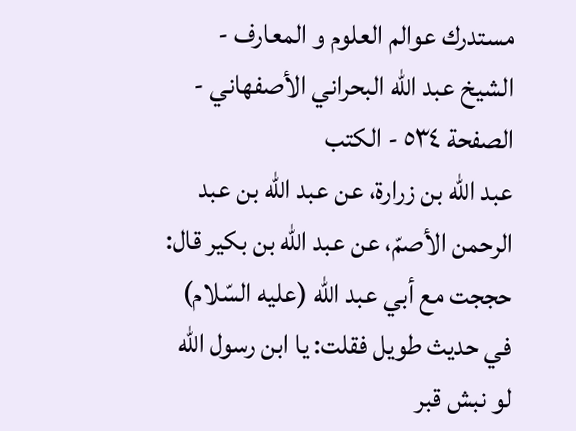مستدرك عوالم العلوم و المعارف - الشيخ عبد الله البحراني الأصفهاني - الصفحة ٥٣٤ - الكتب
عبد اللّه بن زرارة، عن عبد اللّه بن عبد الرحمن الأصمّ، عن عبد اللّه بن بكير قال:
حججت مع أبي عبد اللّه (عليه السّلام) في حديث طويل فقلت: يا ابن رسول اللّه لو نبش قبر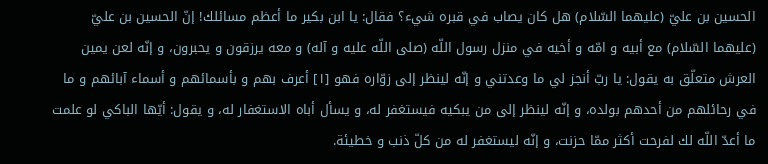الحسين بن عليّ (عليهما السّلام) هل كان يصاب في قبره شيء؟ فقال: يا ابن بكير ما أعظم مسائلك! إنّ الحسين بن عليّ (عليهما السّلام) مع أبيه و امّه و أخيه في منزل رسول اللّه (صلى اللّه عليه و آله) و معه يرزقون و يحبرون، و إنّه لعن يمين العرش متعلّق به يقول: يا ربّ أنجز لي ما وعدتني و إنّه لينظر إلى زوّاره فهو [١] أعرف بهم و بأسمائهم و أسماء آبائهم و ما في رحائلهم من أحدهم بولده، و إنّه لينظر إلى من يبكيه فيستغفر له، و يسأل أباه الاستغفار له، و يقول: أيّها الباكي لو علمت ما أعدّ اللّه لك لفرحت أكثر ممّا حزنت، و إنّه ليستغفر له من كلّ ذنب و خطيئة.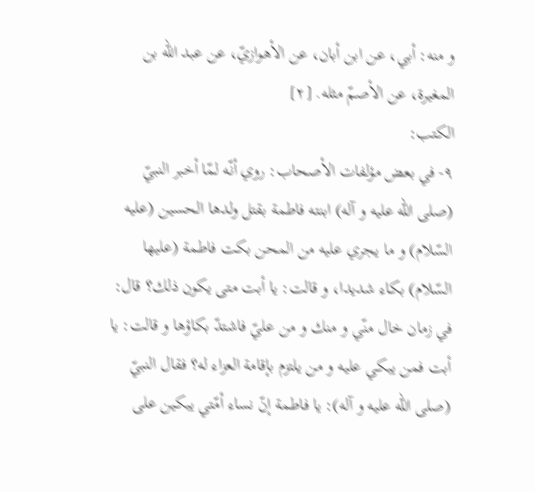و منه: أبي، عن ابن أبان، عن الأهوازيّ، عن عبد اللّه بن المغيرة، عن الأصمّ مثله. [٢]
الكتب:
٩- في بعض مؤلفات الأصحاب: روي أنّه لمّا أخبر النبيّ (صلى اللّه عليه و آله) ابنته فاطمة بقتل ولدها الحسين (عليه السّلام) و ما يجري عليه من المحن بكت فاطمة (عليها السّلام) بكاء شديدا، و قالت: يا أبت متى يكون ذلك؟ قال: في زمان خال منّي و منك و من عليّ فاشتدّ بكاؤها و قالت: يا أبت فمن يبكي عليه و من يلتزم بإقامة العزاء له؟ فقال النبيّ (صلى اللّه عليه و آله): يا فاطمة إنّ نساء أمّتي يبكين على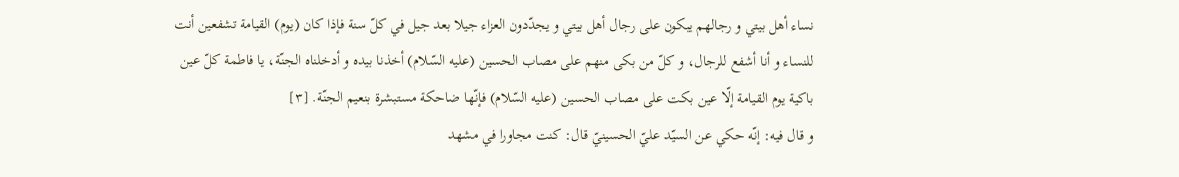نساء أهل بيتي و رجالهم يبكون على رجال أهل بيتي و يجدّدون العزاء جيلا بعد جيل في كلّ سنة فإذا كان (يوم) القيامة تشفعين أنت للنساء و أنا أشفع للرجال، و كلّ من بكى منهم على مصاب الحسين (عليه السّلام) أخذنا بيده و أدخلناه الجنّة، يا فاطمة كلّ عين باكية يوم القيامة إلّا عين بكت على مصاب الحسين (عليه السّلام) فإنّها ضاحكة مستبشرة بنعيم الجنّة. [٣]
و قال فيه: إنّه حكي عن السيّد عليّ الحسينيّ قال: كنت مجاورا في مشهد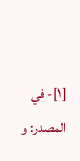[١]- في المصدر: و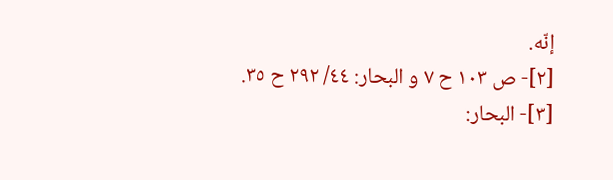إنّه.
[٢]- ص ١٠٣ ح ٧ و البحار: ٤٤/ ٢٩٢ ح ٣٥.
[٣]- البحار: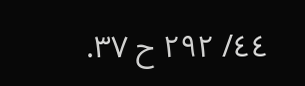٤٤/ ٢٩٢ ح ٣٧.